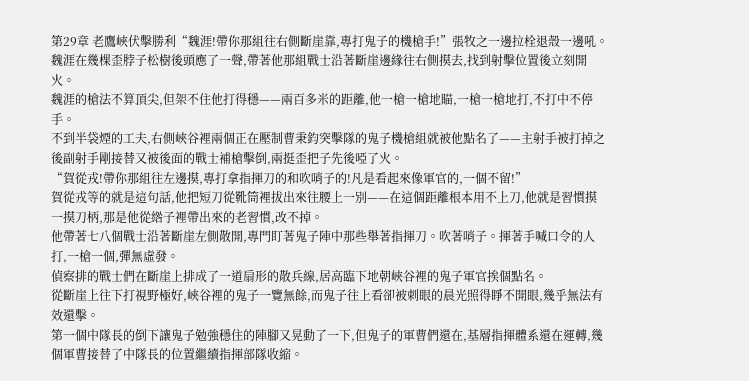第29章 老鷹峽伏擊勝利“魏涯!帶你那組往右側斷崖靠,專打鬼子的機槍手!”張牧之一邊拉栓退殼一邊吼。
魏涯在幾棵歪脖子松樹後頭應了一聲,帶著他那組戰士沿著斷崖邊緣往右側摸去,找到射擊位置後立刻開火。
魏涯的槍法不算頂尖,但架不住他打得穩——兩百多米的距離,他一槍一槍地瞄,一槍一槍地打,不打中不停手。
不到半袋煙的工夫,右側峽谷裡兩個正在壓制曹秉鈞突擊隊的鬼子機槍組就被他點名了——主射手被打掉之後副射手剛接替又被後面的戰士補槍擊倒,兩挺歪把子先後啞了火。
“賀從戎!帶你那組往左邊摸,專打拿指揮刀的和吹哨子的!凡是看起來像軍官的,一個不留!”
賀從戎等的就是這句話,他把短刀從靴筒裡拔出來往腰上一別——在這個距離根本用不上刀,他就是習慣摸一摸刀柄,那是他從綹子裡帶出來的老習慣,改不掉。
他帶著七八個戰士沿著斷崖左側散開,專門盯著鬼子陣中那些舉著指揮刀。吹著哨子。揮著手喊口令的人打,一槍一個,彈無虛發。
偵察排的戰士們在斷崖上排成了一道扇形的散兵線,居高臨下地朝峽谷裡的鬼子軍官挨個點名。
從斷崖上往下打視野極好,峽谷裡的鬼子一覽無餘,而鬼子往上看卻被刺眼的晨光照得睜不開眼,幾乎無法有效還擊。
第一個中隊長的倒下讓鬼子勉強穩住的陣腳又晃動了一下,但鬼子的軍曹們還在,基層指揮體系還在運轉,幾個軍曹接替了中隊長的位置繼續指揮部隊收縮。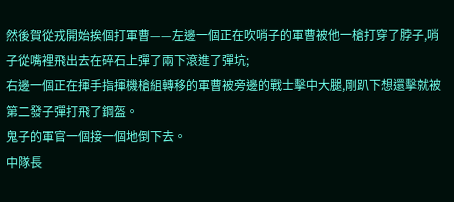然後賀從戎開始挨個打軍曹——左邊一個正在吹哨子的軍曹被他一槍打穿了脖子,哨子從嘴裡飛出去在碎石上彈了兩下滾進了彈坑;
右邊一個正在揮手指揮機槍組轉移的軍曹被旁邊的戰士擊中大腿,剛趴下想還擊就被第二發子彈打飛了鋼盔。
鬼子的軍官一個接一個地倒下去。
中隊長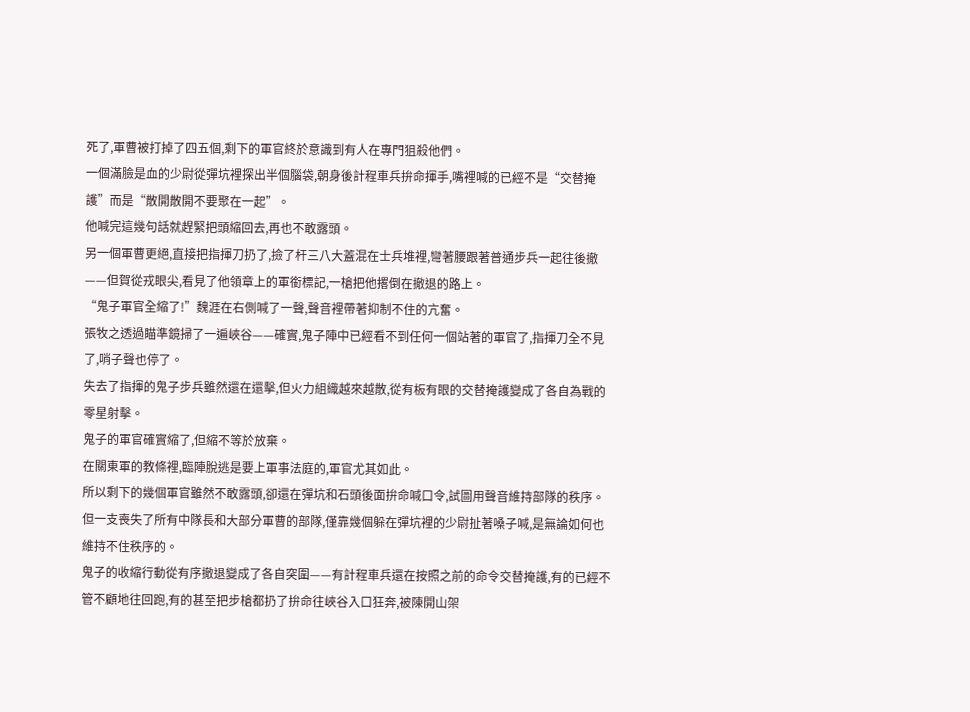死了,軍曹被打掉了四五個,剩下的軍官終於意識到有人在專門狙殺他們。
一個滿臉是血的少尉從彈坑裡探出半個腦袋,朝身後計程車兵拚命揮手,嘴裡喊的已經不是“交替掩護”而是“散開散開不要聚在一起”。
他喊完這幾句話就趕緊把頭縮回去,再也不敢露頭。
另一個軍曹更絕,直接把指揮刀扔了,撿了杆三八大蓋混在士兵堆裡,彎著腰跟著普通步兵一起往後撤——但賀從戎眼尖,看見了他領章上的軍銜標記,一槍把他撂倒在撤退的路上。
“鬼子軍官全縮了!”魏涯在右側喊了一聲,聲音裡帶著抑制不住的亢奮。
張牧之透過瞄準鏡掃了一遍峽谷——確實,鬼子陣中已經看不到任何一個站著的軍官了,指揮刀全不見了,哨子聲也停了。
失去了指揮的鬼子步兵雖然還在還擊,但火力組織越來越散,從有板有眼的交替掩護變成了各自為戰的零星射擊。
鬼子的軍官確實縮了,但縮不等於放棄。
在關東軍的教條裡,臨陣脫逃是要上軍事法庭的,軍官尤其如此。
所以剩下的幾個軍官雖然不敢露頭,卻還在彈坑和石頭後面拚命喊口令,試圖用聲音維持部隊的秩序。
但一支喪失了所有中隊長和大部分軍曹的部隊,僅靠幾個躲在彈坑裡的少尉扯著嗓子喊,是無論如何也維持不住秩序的。
鬼子的收縮行動從有序撤退變成了各自突圍——有計程車兵還在按照之前的命令交替掩護,有的已經不管不顧地往回跑,有的甚至把步槍都扔了拚命往峽谷入口狂奔,被陳開山架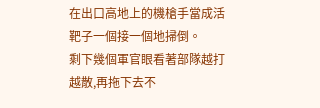在出口高地上的機槍手當成活靶子一個接一個地掃倒。
剩下幾個軍官眼看著部隊越打越散,再拖下去不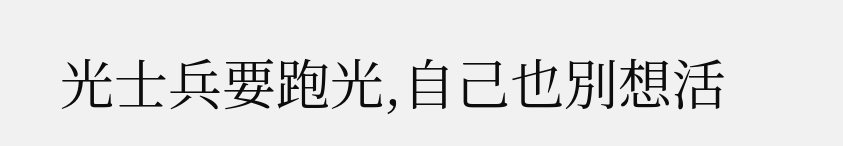光士兵要跑光,自己也別想活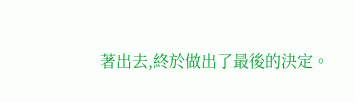著出去,終於做出了最後的決定。